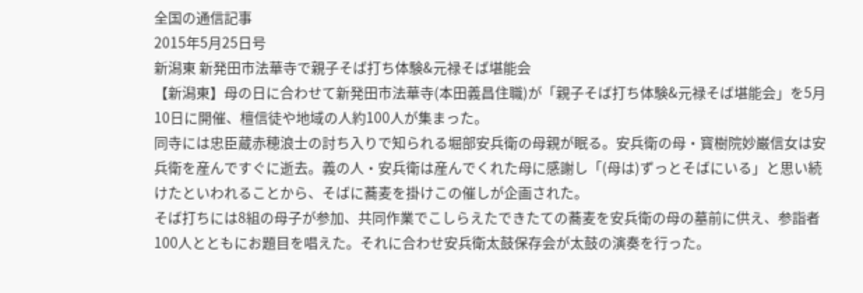全国の通信記事
2015年5月25日号
新潟東 新発田市法華寺で親子そば打ち体験&元禄そば堪能会
【新潟東】母の日に合わせて新発田市法華寺(本田義昌住職)が「親子そば打ち体験&元禄そば堪能会」を5月10日に開催、檀信徒や地域の人約100人が集まった。
同寺には忠臣蔵赤穂浪士の討ち入りで知られる堀部安兵衛の母親が眠る。安兵衛の母・寳樹院妙巌信女は安兵衛を産んですぐに逝去。義の人・安兵衛は産んでくれた母に感謝し「(母は)ずっとそばにいる」と思い続けたといわれることから、そばに蕎麦を掛けこの催しが企画された。
そば打ちには8組の母子が参加、共同作業でこしらえたできたての蕎麦を安兵衛の母の墓前に供え、参詣者100人とともにお題目を唱えた。それに合わせ安兵衛太鼓保存会が太鼓の演奏を行った。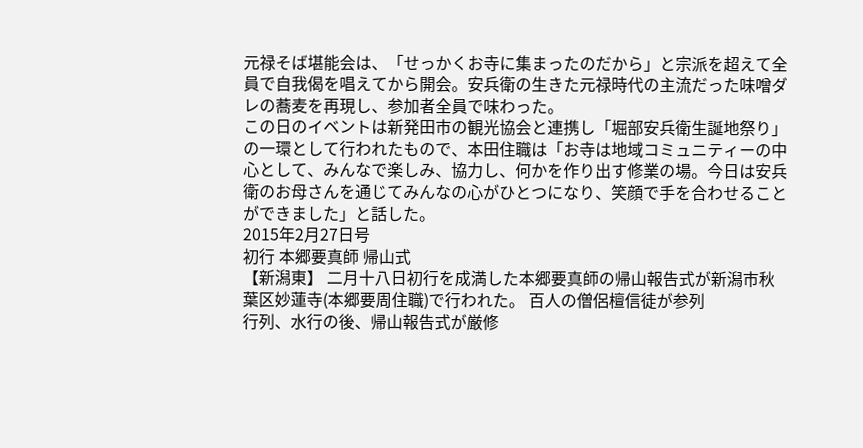元禄そば堪能会は、「せっかくお寺に集まったのだから」と宗派を超えて全員で自我偈を唱えてから開会。安兵衛の生きた元禄時代の主流だった味噌ダレの蕎麦を再現し、参加者全員で味わった。
この日のイベントは新発田市の観光協会と連携し「堀部安兵衛生誕地祭り」の一環として行われたもので、本田住職は「お寺は地域コミュニティーの中心として、みんなで楽しみ、協力し、何かを作り出す修業の場。今日は安兵衛のお母さんを通じてみんなの心がひとつになり、笑顔で手を合わせることができました」と話した。
2015年2月27日号
初行 本郷要真師 帰山式
【新潟東】 二月十八日初行を成満した本郷要真師の帰山報告式が新潟市秋葉区妙蓮寺(本郷要周住職)で行われた。 百人の僧侶檀信徒が参列
行列、水行の後、帰山報告式が厳修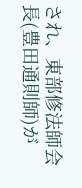され、東部修法師会長(豊田通則師)が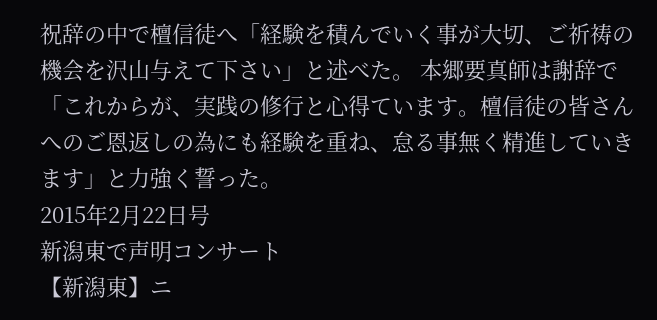祝辞の中で檀信徒へ「経験を積んでいく事が大切、ご祈祷の機会を沢山与えて下さい」と述べた。 本郷要真師は謝辞で「これからが、実践の修行と心得ています。檀信徒の皆さんへのご恩返しの為にも経験を重ね、怠る事無く精進していきます」と力強く誓った。
2015年2月22日号
新潟東で声明コンサート
【新潟東】ニ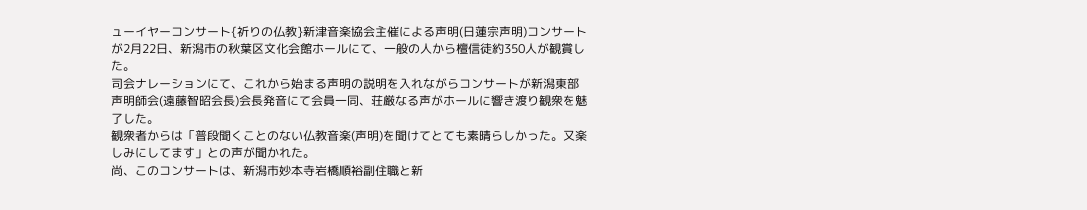ューイヤーコンサート{祈りの仏教}新津音楽協会主催による声明(日蓮宗声明)コンサートが2月22日、新潟市の秋葉区文化会館ホールにて、一般の人から檀信徒約350人が観賞した。
司会ナレーションにて、これから始まる声明の説明を入れながらコンサートが新潟東部声明師会(遠藤智昭会長)会長発音にて会員一同、荘厳なる声がホールに響き渡り観衆を魅了した。
観衆者からは「普段聞くことのない仏教音楽(声明)を聞けてとても素晴らしかった。又楽しみにしてます」との声が聞かれた。
尚、このコンサートは、新潟市妙本寺岩橋順裕副住職と新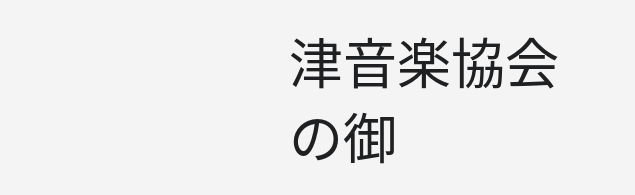津音楽協会の御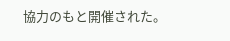協力のもと開催された。